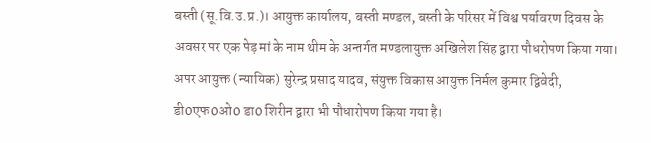बस्ती (सू.वि.उ.प्र.)। आयुक्त कार्यालय, बस्ती मण्डल, बस्ती के परिसर में विश्व पर्यावरण दिवस के अवसर पर एक पेड़ मां के नाम थीम के अन्तर्गत मण्डलायुक्त अखिलेश सिंह द्वारा पौधरोपण किया गया। अपर आयुक्त (न्यायिक) सुरेन्द्र प्रसाद यादव, संयुक्त विकास आयुक्त निर्मल कुमार द्विवेदी, डी0एफ0ओ0 डा0 शिरीन द्वारा भी पौधारोपण किया गया है।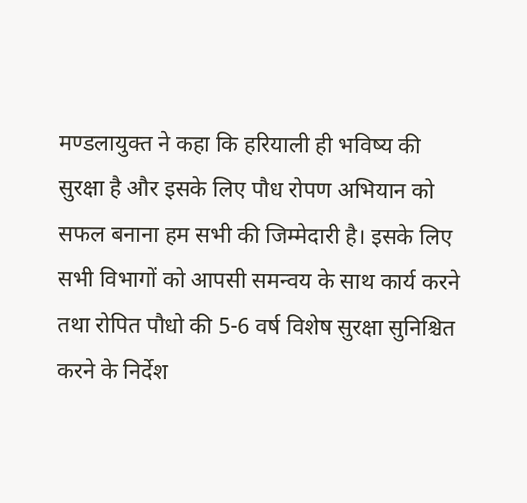मण्डलायुक्त ने कहा कि हरियाली ही भविष्य की सुरक्षा है और इसके लिए पौध रोपण अभियान को सफल बनाना हम सभी की जिम्मेदारी है। इसके लिए सभी विभागों को आपसी समन्वय के साथ कार्य करने तथा रोपित पौधो की 5-6 वर्ष विशेष सुरक्षा सुनिश्चित करने के निर्देश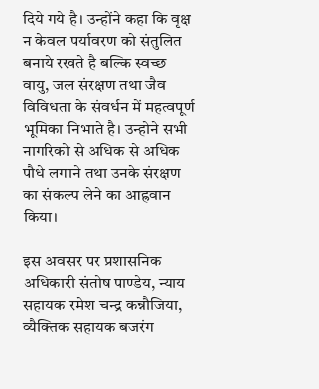दिये गये है। उन्होंने कहा कि वृक्ष न केवल पर्यावरण को संतुलित बनाये रखते है बल्कि स्वच्छ वायु, जल संरक्षण तथा जैव विविधता के संवर्धन में महत्वपूर्ण भूमिका निभाते है। उन्होने सभी नागरिको से अधिक से अधिक पौधे लगाने तथा उनके संरक्षण का संकल्प लेने का आह्रवान किया।

इस अवसर पर प्रशासनिक अधिकारी संतोष पाण्डेय, न्याय सहायक रमेश चन्द्र कन्नौजिया, व्यैक्तिक सहायक बजरंग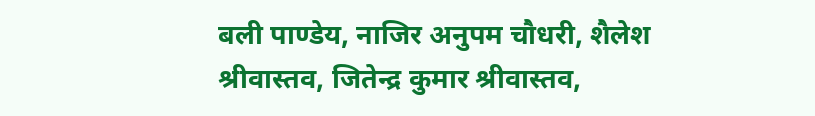बली पाण्डेय, नाजिर अनुपम चौधरी, शैलेश श्रीवास्तव, जितेन्द्र कुमार श्रीवास्तव,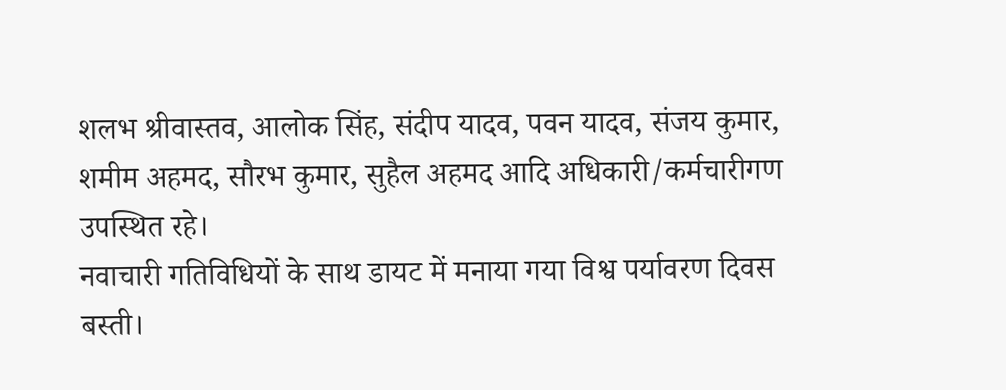शलभ श्रीवास्तव, आलोक सिंह, संदीप यादव, पवन यादव, संजय कुमार, शमीम अहमद, सौरभ कुमार, सुहैल अहमद आदि अधिकारी/कर्मचारीगण उपस्थित रहे।
नवाचारी गतिविधियों के साथ डायट में मनाया गया विश्व पर्यावरण दिवस
बस्ती।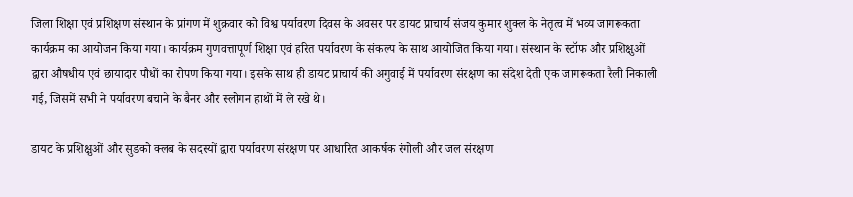जिला शिक्षा एवं प्रशिक्षण संस्थान के प्रांगण में शुक्रवार को विश्व पर्यावरण दिवस के अवसर पर डायट प्राचार्य संजय कुमार शुक्ल के नेतृत्व में भव्य जागरूकता कार्यक्रम का आयोजन किया गया। कार्यक्रम गुणवत्तापूर्ण शिक्षा एवं हरित पर्यावरण के संकल्प के साथ आयोजित किया गया। संस्थान के स्टॉफ और प्रशिक्षुओं द्वारा औषधीय एवं छायादार पौधों का रोपण किया गया। इसके साथ ही डायट प्राचार्य की अगुवाई में पर्यावरण संरक्षण का संदेश देती एक जागरूकता रैली निकाली गई, जिसमें सभी ने पर्यावरण बचाने के बैनर और स्लोगन हाथों में ले रखे थे।

डायट के प्रशिक्षुओं और सुडको क्लब के सदस्यों द्वारा पर्यावरण संरक्षण पर आधारित आकर्षक रंगोली और जल संरक्षण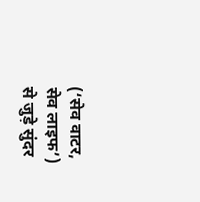(‘सेव वाटर, सेव लाइफ’) से जुड़े सुंदर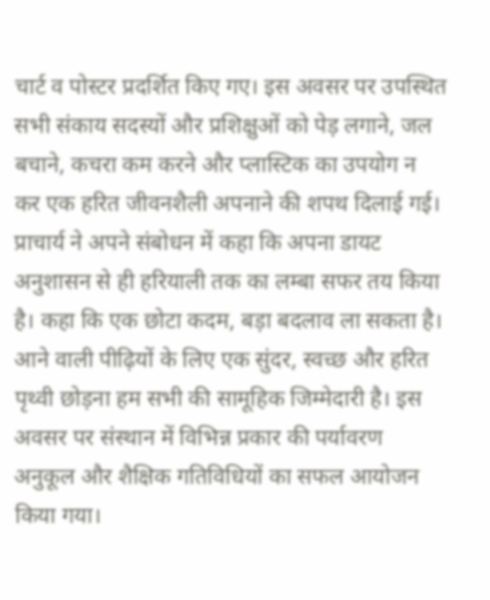चार्ट व पोस्टर प्रदर्शित किए गए। इस अवसर पर उपस्थित सभी संकाय सदस्यों और प्रशिक्षुओं को पेड़ लगाने, जल बचाने, कचरा कम करने और प्लास्टिक का उपयोग न कर एक हरित जीवनशैली अपनाने की शपथ दिलाई गई। प्राचार्य ने अपने संबोधन में कहा कि अपना डायट अनुशासन से ही हरियाली तक का लम्बा सफर तय किया है। कहा कि एक छोटा कदम, बड़ा बदलाव ला सकता है। आने वाली पीढ़ियों के लिए एक सुंदर, स्वच्छ और हरित पृथ्वी छोड़ना हम सभी की सामूहिक जिम्मेदारी है। इस अवसर पर संस्थान में विभिन्न प्रकार की पर्यावरण अनुकूल और शैक्षिक गतिविधियों का सफल आयोजन किया गया।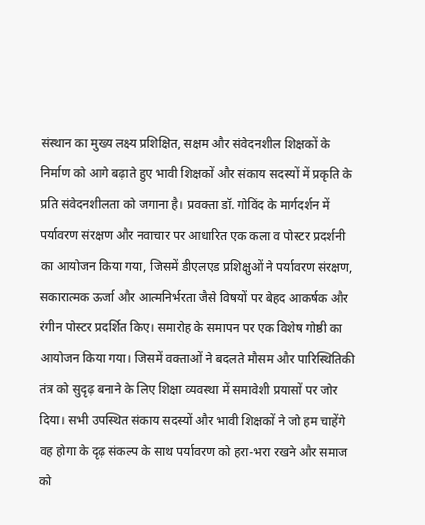संस्थान का मुख्य लक्ष्य प्रशिक्षित, सक्षम और संवेदनशील शिक्षकों के निर्माण को आगे बढ़ाते हुए भावी शिक्षकों और संकाय सदस्यों में प्रकृति के प्रति संवेदनशीलता को जगाना है। प्रवक्ता डॉ. गोविंद के मार्गदर्शन में पर्यावरण संरक्षण और नवाचार पर आधारित एक कला व पोस्टर प्रदर्शनी का आयोजन किया गया, जिसमें डीएलएड प्रशिक्षुओं ने पर्यावरण संरक्षण, सकारात्मक ऊर्जा और आत्मनिर्भरता जैसे विषयों पर बेहद आकर्षक और रंगीन पोस्टर प्रदर्शित किए। समारोह के समापन पर एक विशेष गोष्ठी का आयोजन किया गया। जिसमें वक्ताओं ने बदलते मौसम और पारिस्थितिकी तंत्र को सुदृढ़ बनाने के लिए शिक्षा व्यवस्था में समावेशी प्रयासों पर जोर दिया। सभी उपस्थित संकाय सदस्यों और भावी शिक्षकों ने जो हम चाहेंगे वह होगा के दृढ़ संकल्प के साथ पर्यावरण को हरा-भरा रखने और समाज को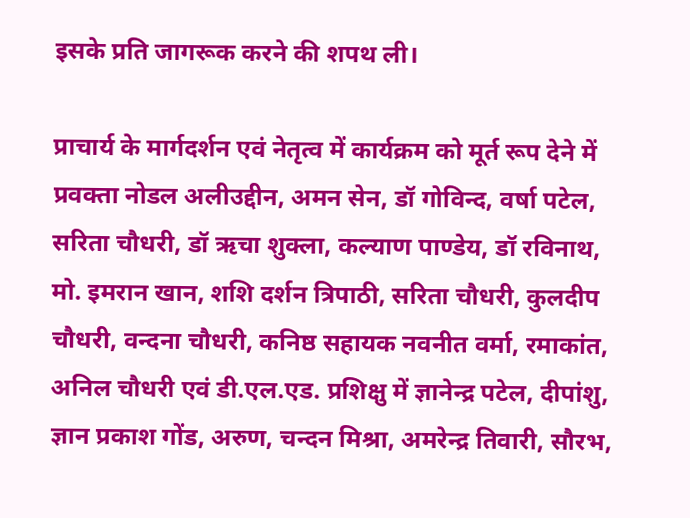इसके प्रति जागरूक करने की शपथ ली।

प्राचार्य के मार्गदर्शन एवं नेतृत्व में कार्यक्रम को मूर्त रूप देने में प्रवक्ता नोडल अलीउद्दीन, अमन सेन, डॉ गोविन्द, वर्षा पटेल, सरिता चौधरी, डॉ ऋचा शुक्ला, कल्याण पाण्डेय, डॉ रविनाथ, मो. इमरान खान, शशि दर्शन त्रिपाठी, सरिता चौधरी, कुलदीप चौधरी, वन्दना चौधरी, कनिष्ठ सहायक नवनीत वर्मा, रमाकांत, अनिल चौधरी एवं डी.एल.एड. प्रशिक्षु में ज्ञानेन्द्र पटेल, दीपांशु, ज्ञान प्रकाश गोंड, अरुण, चन्दन मिश्रा, अमरेन्द्र तिवारी, सौरभ,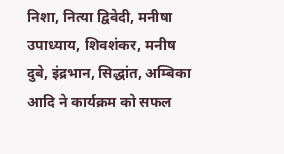निशा, नित्या द्विवेदी, मनीषा उपाध्याय, शिवशंकर, मनीष दुबे, इंद्रभान, सिद्धांत, अम्बिका आदि ने कार्यक्रम को सफल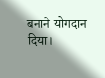बनाने योगदान दिया।